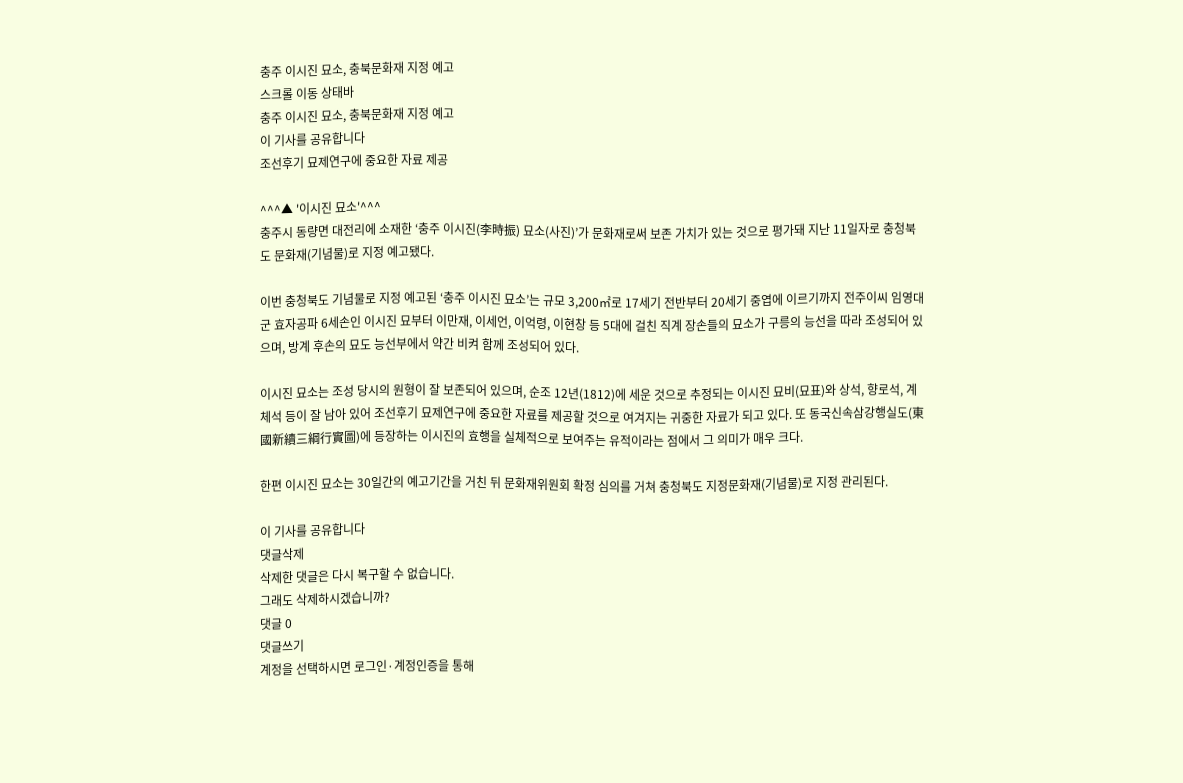충주 이시진 묘소, 충북문화재 지정 예고
스크롤 이동 상태바
충주 이시진 묘소, 충북문화재 지정 예고
이 기사를 공유합니다
조선후기 묘제연구에 중요한 자료 제공

^^^▲ '이시진 묘소'^^^
충주시 동량면 대전리에 소재한 ‘충주 이시진(李時振) 묘소(사진)’가 문화재로써 보존 가치가 있는 것으로 평가돼 지난 11일자로 충청북도 문화재(기념물)로 지정 예고됐다.

이번 충청북도 기념물로 지정 예고된 ‘충주 이시진 묘소’는 규모 3,200㎡로 17세기 전반부터 20세기 중엽에 이르기까지 전주이씨 임영대군 효자공파 6세손인 이시진 묘부터 이만재, 이세언, 이억령, 이현창 등 5대에 걸친 직계 장손들의 묘소가 구릉의 능선을 따라 조성되어 있으며, 방계 후손의 묘도 능선부에서 약간 비켜 함께 조성되어 있다.

이시진 묘소는 조성 당시의 원형이 잘 보존되어 있으며, 순조 12년(1812)에 세운 것으로 추정되는 이시진 묘비(묘표)와 상석, 향로석, 계체석 등이 잘 남아 있어 조선후기 묘제연구에 중요한 자료를 제공할 것으로 여겨지는 귀중한 자료가 되고 있다. 또 동국신속삼강행실도(東國新續三綱行實圖)에 등장하는 이시진의 효행을 실체적으로 보여주는 유적이라는 점에서 그 의미가 매우 크다.

한편 이시진 묘소는 30일간의 예고기간을 거친 뒤 문화재위원회 확정 심의를 거쳐 충청북도 지정문화재(기념물)로 지정 관리된다.

이 기사를 공유합니다
댓글삭제
삭제한 댓글은 다시 복구할 수 없습니다.
그래도 삭제하시겠습니까?
댓글 0
댓글쓰기
계정을 선택하시면 로그인·계정인증을 통해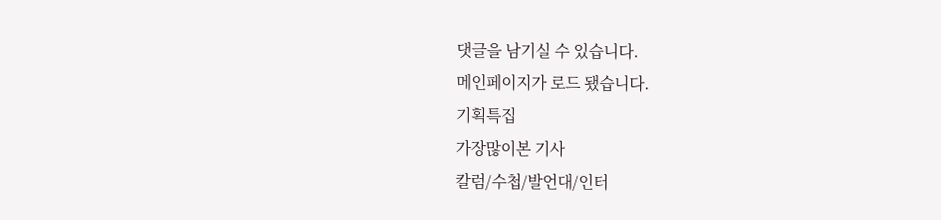댓글을 남기실 수 있습니다.
메인페이지가 로드 됐습니다.
기획특집
가장많이본 기사
칼럼/수첩/발언대/인터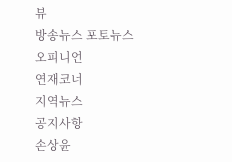뷰
방송뉴스 포토뉴스
오피니언
연재코너
지역뉴스
공지사항
손상윤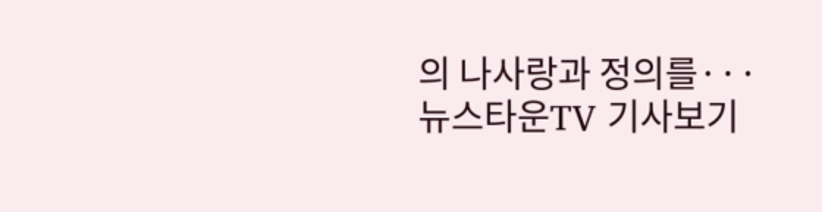의 나사랑과 정의를···
뉴스타운TV 기사보기